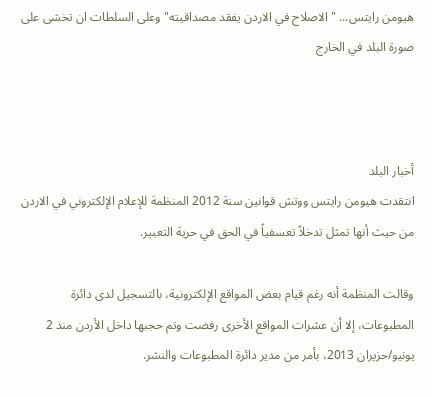هيومن رايتس... "الاصلاح في الاردن يفقد مصداقيته" وعلى السلطات ان تخشى على صورة البلد في الخارج



أخبار البلد
انتقدت هيومن رايتس ووتش قوانين سنة 2012 المنظمة للإعلام الإلكتروني في الاردن من حيث أنها تمثل تدخلاً تعسفياً في الحق في حرية التعبير.

وقالت المنظمة أنه رغم قيام بعض المواقع الإلكترونية، بالتسجيل لدى دائرة المطبوعات، إلا أن عشرات المواقع الأخرى رفضت وتم حجبها داخل الأردن منذ 2 يونيو/حزيران 2013، بأمر من مدير دائرة المطبوعات والنشر.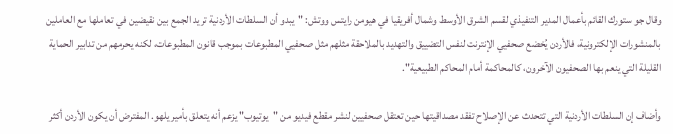وقال جو ستورك القائم بأعمال المدير التنفيذي لقسم الشرق الأوسط وشمال أفريقيا في هيومن رايتس ووتش: "يبدو أن السلطات الأردنية تريد الجمع بين نقيضين في تعاملها مع العاملين بالمنشورات الإلكترونية، فالأردن يُخضع صحفيي الإنترنت لنفس التضييق والتهديد بالملاحقة مثلهم مثل صحفيي المطبوعات بموجب قانون المطبوعات، لكنه يحرمهم من تدابير الحماية القليلة التي ينعم بها الصحفيون الآخرون، كالمحاكمة أمام المحاكم الطبيعية".

وأضاف إن السلطات الأردنية التي تتحدث عن الإصلاح تفقد مصداقيتها حين تعتقل صحفيين لنشر مقطع فيديو من "يوتيوب" يزعم أنه يتعلق بأمير يلهو. المفترض أن يكون الأردن أكثر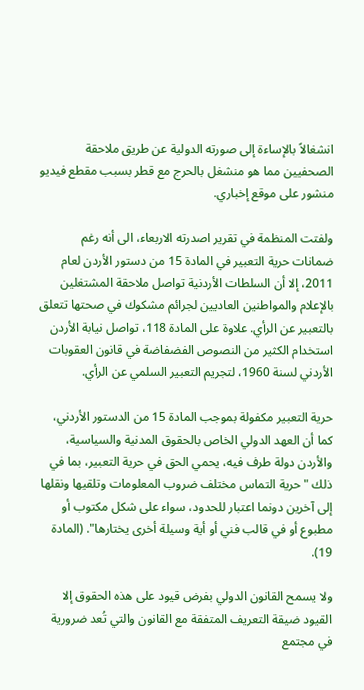انشغالاً بالإساءة إلى صورته الدولية عن طريق ملاحقة الصحفيين مما هو منشغل بالحرج مع قطر بسبب مقطع فيديو منشور على موقع إخباري.

ولفتت المنظمة في تقرير اصدرته الاربعاء، الى أنه رغم ضمانات حرية التعبير في المادة 15 من دستور الأردن لعام 2011، إلا أن السلطات الأردنية تواصل ملاحقة المشتغلين بالإعلام والمواطنين العاديين لجرائم مشكوك في صحتها تتعلق بالتعبير عن الرأي. علاوة على المادة 118، تواصل نيابة الأردن استخدام الكثير من النصوص الفضفاضة في قانون العقوبات الأردني لسنة 1960، لتجريم التعبير السلمي عن الرأي.

حرية التعبير مكفولة بموجب المادة 15 من الدستور الأردني، كما أن العهد الدولي الخاص بالحقوق المدنية والسياسية، والأردن دولة طرف فيه، يحمي الحق في حرية التعبير، بما في ذلك "حرية التماس مختلف ضروب المعلومات وتلقيها ونقلها إلى آخرين دونما اعتبار للحدود، سواء على شكل مكتوب أو مطبوع أو في قالب فني أو أية وسيلة أخرى يختارها". (المادة 19).

ولا يسمح القانون الدولي بفرض قيود على هذه الحقوق إلا القيود ضيقة التعريف المتفقة مع القانون والتي تُعد ضرورية في مجتمع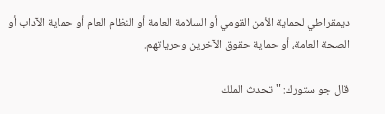ديمقراطي لحماية الأمن القومي أو السلامة العامة أو النظام العام أو حماية الآداب أو الصحة العامة، أو حماية حقوق الآخرين وحرياتهم.

قال جو ستورك: "تحدث الملك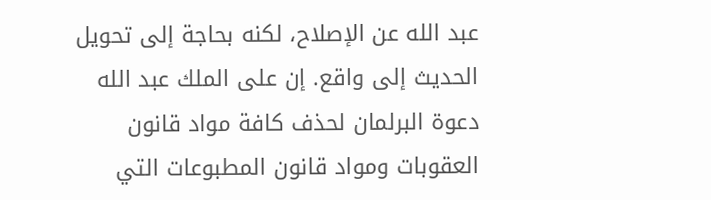عبد الله عن الإصلاح، لكنه بحاجة إلى تحويل الحديث إلى واقع. إن على الملك عبد الله دعوة البرلمان لحذف كافة مواد قانون العقوبات ومواد قانون المطبوعات التي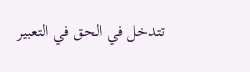تتدخل في الحق في التعبير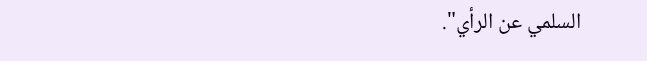السلمي عن الرأي".